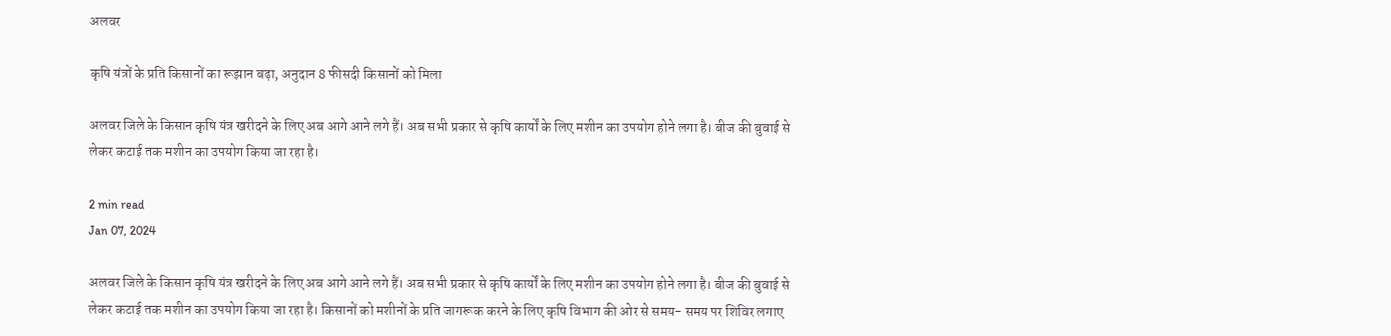अलवर

कृषि यंत्रों के प्रति किसानों का रूझान बढ़ा, अनुदान 8 फीसदी किसानों को मिला

अलवर जिले के किसान कृषि यंत्र खरीदने के लिए अब आगे आने लगे हैं। अब सभी प्रकार से कृषि कार्यों के लिए मशीन का उपयोग होने लगा है। बीज की बुवाई से लेकर कटाई तक मशीन का उपयोग किया जा रहा है।

2 min read
Jan 07, 2024

अलवर जिले के किसान कृषि यंत्र खरीदने के लिए अब आगे आने लगे हैं। अब सभी प्रकार से कृषि कार्यों के लिए मशीन का उपयोग होने लगा है। बीज की बुवाई से लेकर कटाई तक मशीन का उपयोग किया जा रहा है। किसानों को मशीनों के प्रति जागरूक करने के लिए कृषि विभाग की ओर से समय- समय पर शिविर लगाए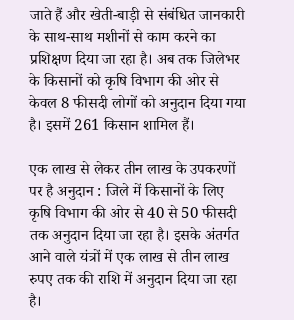जाते हैं और खेती-बाड़ी से संबंधित जानकारी के साथ-साथ मशीनों से काम करने का प्रशिक्षण दिया जा रहा है। अब तक जिलेभर के किसानों को कृषि विभाग की ओर से केवल 8 फीसदी लोगों को अनुदान दिया गया है। इसमें 261 किसान शामिल हैं।

एक लाख से लेकर तीन लाख के उपकरणों पर है अनुदान : जिले में किसानों के लिए कृषि विभाग की ओर से 40 से 50 फीसदी तक अनुदान दिया जा रहा है। इसके अंतर्गत आने वाले यंत्रों में एक लाख से तीन लाख रुपए तक की राशि में अनुदान दिया जा रहा है।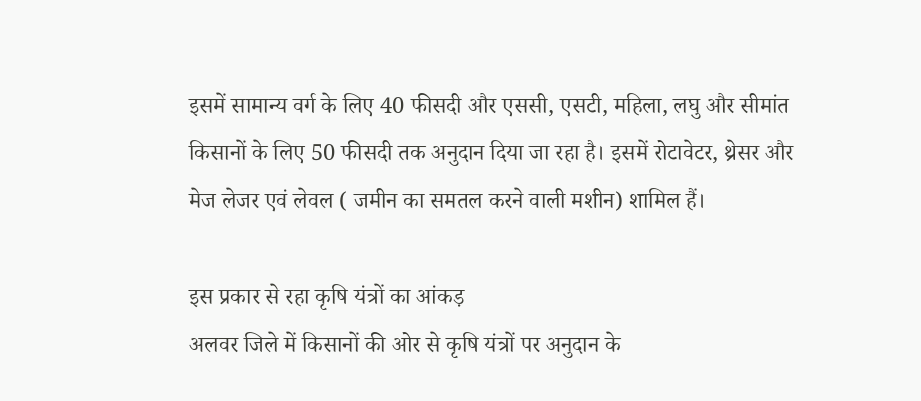इसमें सामान्य वर्ग के लिए 40 फीसदी और एससी, एसटी, महिला, लघु और सीमांत किसानों के लिए 50 फीसदी तक अनुदान दिया जा रहा है। इसमें रोटावेटर, थ्रेसर और मेज लेजर एवं लेवल ( जमीन का समतल करने वाली मशीन) शामिल हैं।

इस प्रकार से रहा कृषि यंत्रों का आंकड़
अलवर जिले में किसानों की ओर से कृषि यंत्रों पर अनुदान के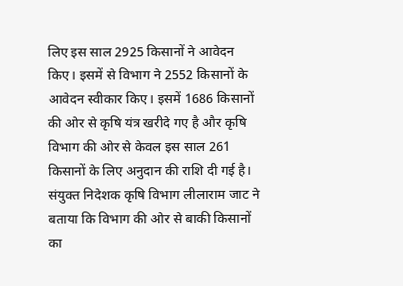लिए इस साल 2925 किसानों ने आवेदन किए। इसमें से विभाग ने 2552 किसानों के आवेदन स्वीकार किए। इसमें 1686 किसानों की ओर से कृषि यंत्र खरीदे गए है और कृषि विभाग की ओर से केवल इस साल 261 किसानों के लिए अनुदान की राशि दी गई है। संयुक्त निदेशक कृषि विभाग लीलाराम जाट ने बताया कि विभाग की ओर से बाकी किसानों का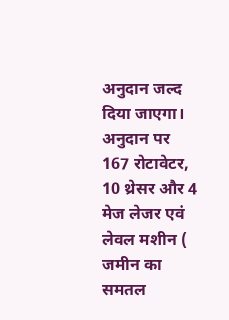अनुदान जल्द दिया जाएगा। अनुदान पर 167 रोटावेटर, 10 थ्रेसर और 4 मेज लेजर एवं लेवल मशीन ( जमीन का समतल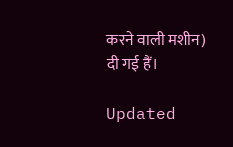करने वाली मशीन) दी गई हैं।

Updated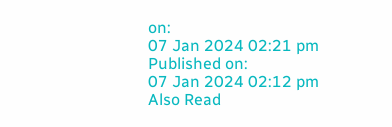on:
07 Jan 2024 02:21 pm
Published on:
07 Jan 2024 02:12 pm
Also Read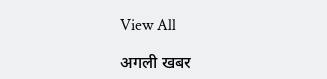View All

अगली खबर